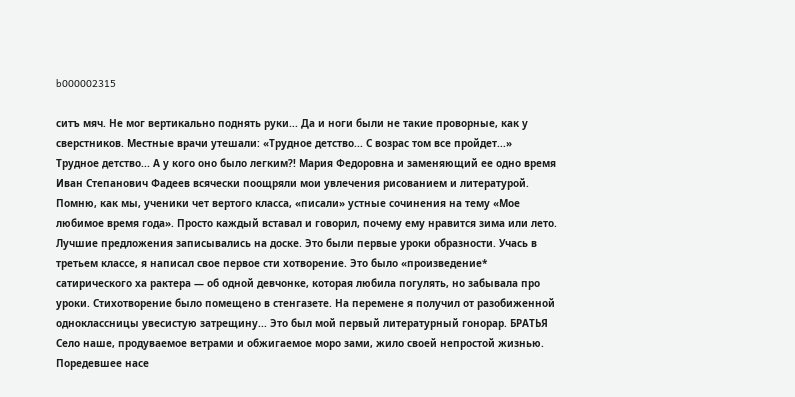b000002315

ситъ мяч. Не мог вертикально поднять руки... Да и ноги были не такие проворные, как у сверстников. Местные врачи утешали: «Трудное детство... С возрас том все пройдет...» Трудное детство... А у кого оно было легким?! Мария Федоровна и заменяющий ее одно время Иван Степанович Фадеев всячески поощряли мои увлечения рисованием и литературой. Помню, как мы, ученики чет вертого класса, «писали» устные сочинения на тему «Мое любимое время года». Просто каждый вставал и говорил, почему ему нравится зима или лето. Лучшие предложения записывались на доске. Это были первые уроки образности. Учась в третьем классе, я написал свое первое сти хотворение. Это было «произведение* сатирического ха рактера — об одной девчонке, которая любила погулять, но забывала про уроки. Стихотворение было помещено в стенгазете. На перемене я получил от разобиженной одноклассницы увесистую затрещину... Это был мой первый литературный гонорар. БРАТЬЯ Село наше, продуваемое ветрами и обжигаемое моро зами, жило своей непростой жизнью. Поредевшее насе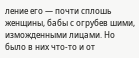ление его — почти сплошь женщины, бабы с огрубев шими, изможденными лицами. Но было в них что-то и от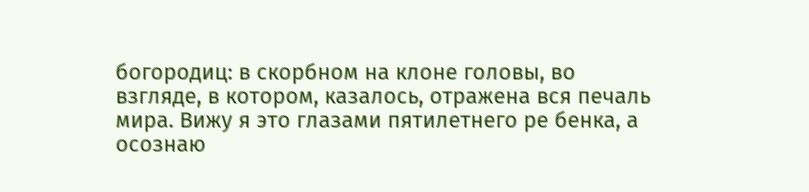богородиц: в скорбном на клоне головы, во взгляде, в котором, казалось, отражена вся печаль мира. Вижу я это глазами пятилетнего ре бенка, а осознаю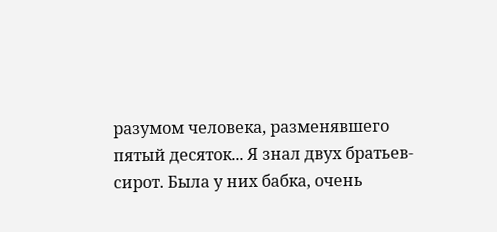разумом человека, разменявшего пятый десяток... Я знал двух братьев-сирот. Была у них бабка, очень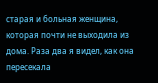старая и больная женщина, которая почти не выходила из дома. Раза два я видел, как она пересекала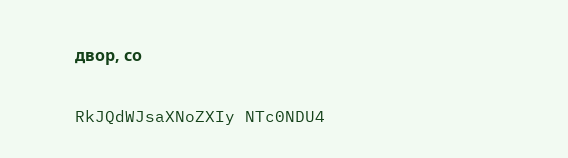двор, со

RkJQdWJsaXNoZXIy NTc0NDU4